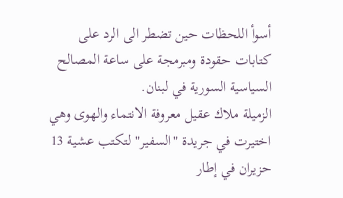أسوأ اللحظات حين تضطر الى الرد على كتابات حقودة ومبرمجة على ساعة المصالح السياسية السورية في لبنان.
الزميلة ملاك عقيل معروفة الانتماء والهوى وهي اختيرت في جريدة "السفير" لتكتب عشية 13 حزيران في إطار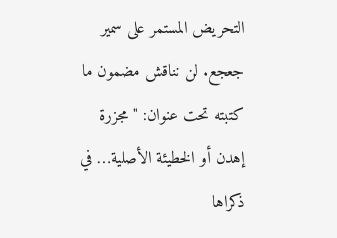التحريض المستمر على سمير جعجع. لن نناقش مضمون ما كتبته تحت عنوان: "مجزرة إهدن أو الخطيئة الأصلية… في ذكراها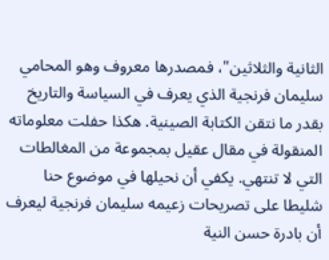الثانية والثلاثين"، فمصدرها معروف وهو المحامي سليمان فرنجية الذي يعرف في السياسة والتاريخ بقدر ما نتقن الكتابة الصينية. هكذا حفلت معلوماته المنقولة في مقال عقيل بمجموعة من المغالطات التي لا تنتهي. يكفي أن نحيلها في موضوع حنا شليطا على تصريحات زعيمه سليمان فرنجية ليعرف أن بادرة حسن النية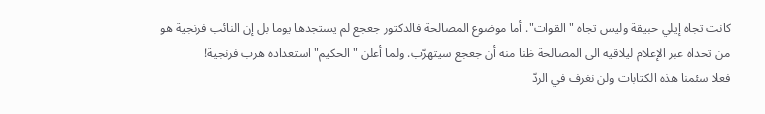كانت تجاه إيلي حبيقة وليس تجاه "القوات". أما موضوع المصالحة فالدكتور جعجع لم يستجدها يوما بل إن النائب فرنجية هو من تحداه عبر الإعلام ليلاقيه الى المصالحة ظنا منه أن جعجع سيتهرّب. ولما أعلن "الحكيم" استعداده هرب فرنجية!
فعلا سئمنا هذه الكتابات ولن نغرف في الردّ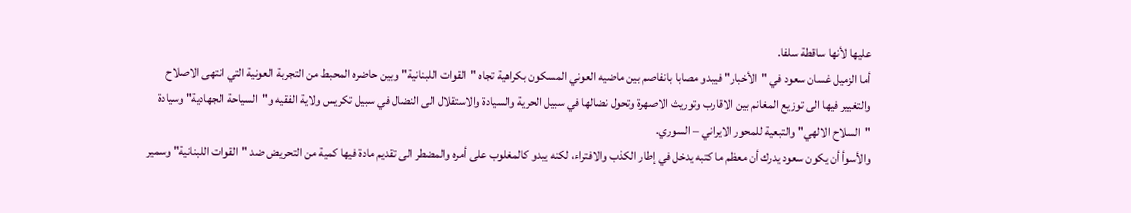عليها لأنها ساقطة سلفا.
أما الزميل غسان سعود في "الأخبار" فيبدو مصابا بانفاصم بين ماضيه العوني المسكون بكراهية تجاه "القوات اللبنانية" وبين حاضره المحبط من التجربة العونية التي انتهى الاصلاح والتغيير فيها الى توزيع المغانم بين الاقارب وتوريث الاصهرة وتحول نضالها في سبيل الحرية والسيادة والاستقلال الى النضال في سبيل تكريس ولاية الفقيه و"السياحة الجهادية" وسيادة "السلاح الالهي" والتبعية للمحور الايراني – السوري.
والأسوأ أن يكون سعود يدرك أن معظم ما كتبه يدخل في إطار الكذب والافتراء، لكنه يبدو كالمغلوب على أمره والمضطر الى تقديم مادة فيها كمية من التحريض ضد "القوات اللبنانية" وسمير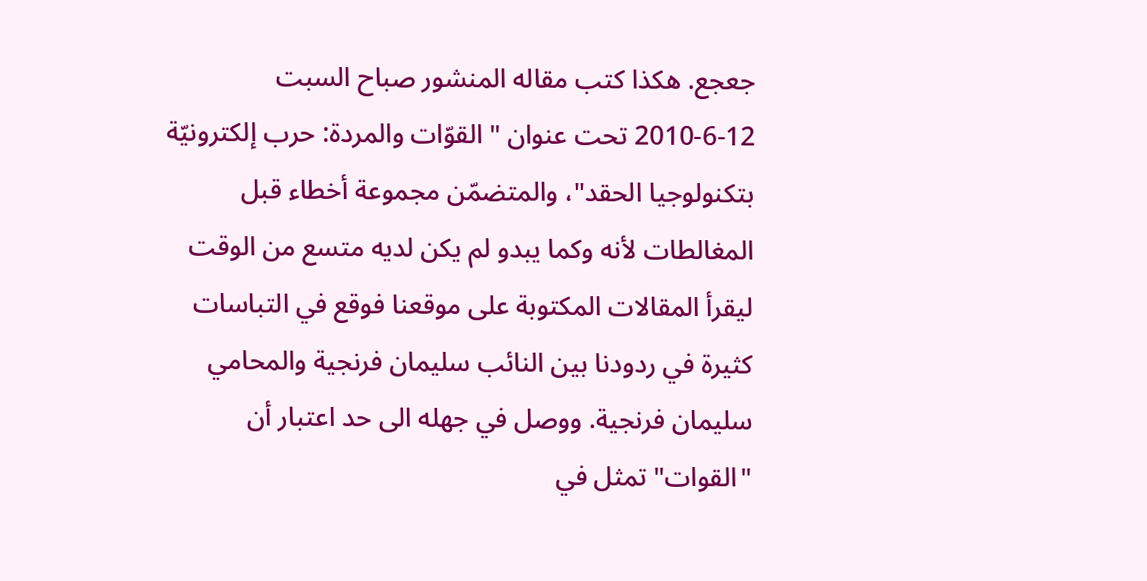جعجع. هكذا كتب مقاله المنشور صباح السبت 12-6-2010 تحت عنوان " القوّات والمردة: حرب إلكترونيّة بتكنولوجيا الحقد"، والمتضمّن مجموعة أخطاء قبل المغالطات لأنه وكما يبدو لم يكن لديه متسع من الوقت ليقرأ المقالات المكتوبة على موقعنا فوقع في التباسات كثيرة في ردودنا بين النائب سليمان فرنجية والمحامي سليمان فرنجية. ووصل في جهله الى حد اعتبار أن "القوات" تمثل في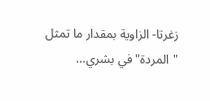زغرتا- الزاوية بمقدار ما تمثل "المردة" في بشري…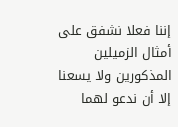إننا فعلا نشفق على أمثال الزميلين المذكورين ولا يسعنا إلا أن ندعو لهما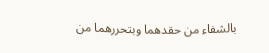بالشفاء من حقدهما وبتحررهما من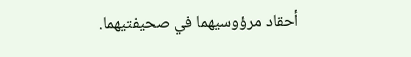أحقاد مرؤوسيهما في صحيفتيهما.